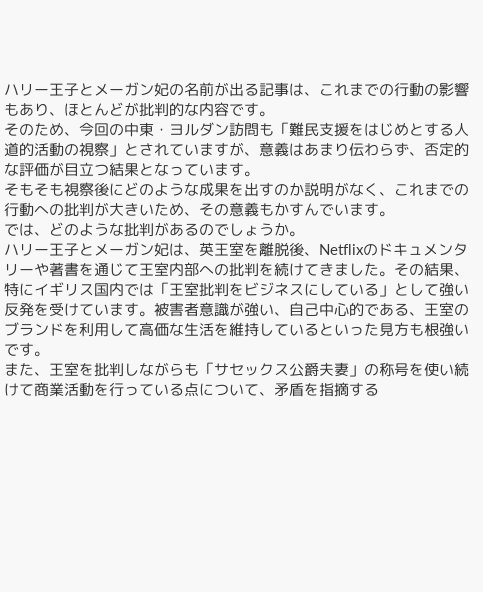ハリー王子とメーガン妃の名前が出る記事は、これまでの行動の影響もあり、ほとんどが批判的な内容です。
そのため、今回の中東・ヨルダン訪問も「難民支援をはじめとする人道的活動の視察」とされていますが、意義はあまり伝わらず、否定的な評価が目立つ結果となっています。
そもそも視察後にどのような成果を出すのか説明がなく、これまでの行動への批判が大きいため、その意義もかすんでいます。
では、どのような批判があるのでしょうか。
ハリー王子とメーガン妃は、英王室を離脱後、Netflixのドキュメンタリーや著書を通じて王室内部への批判を続けてきました。その結果、特にイギリス国内では「王室批判をビジネスにしている」として強い反発を受けています。被害者意識が強い、自己中心的である、王室のブランドを利用して高価な生活を維持しているといった見方も根強いです。
また、王室を批判しながらも「サセックス公爵夫妻」の称号を使い続けて商業活動を行っている点について、矛盾を指摘する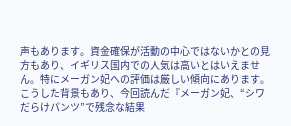声もあります。資金確保が活動の中心ではないかとの見方もあり、イギリス国内での人気は高いとはいえません。特にメーガン妃への評価は厳しい傾向にあります。
こうした背景もあり、今回読んだ『メーガン妃、“シワだらけパンツ”で残念な結果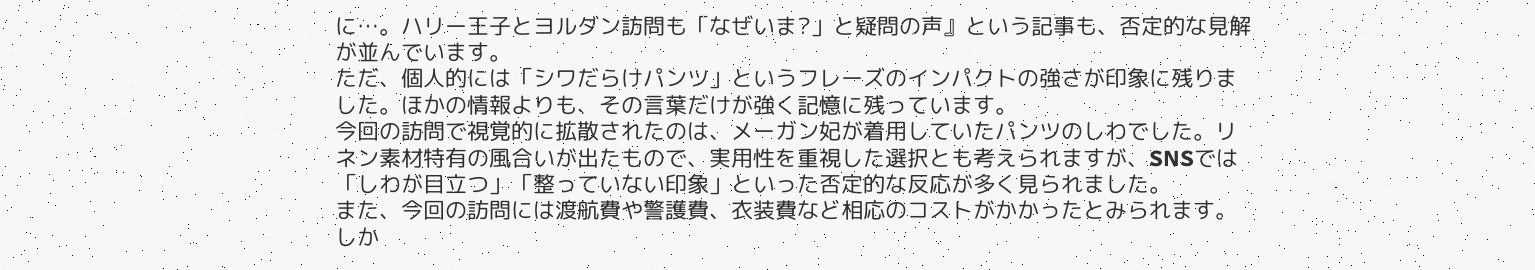に…。ハリー王子とヨルダン訪問も「なぜいま?」と疑問の声』という記事も、否定的な見解が並んでいます。
ただ、個人的には「シワだらけパンツ」というフレーズのインパクトの強さが印象に残りました。ほかの情報よりも、その言葉だけが強く記憶に残っています。
今回の訪問で視覚的に拡散されたのは、メーガン妃が着用していたパンツのしわでした。リネン素材特有の風合いが出たもので、実用性を重視した選択とも考えられますが、SNSでは「しわが目立つ」「整っていない印象」といった否定的な反応が多く見られました。
また、今回の訪問には渡航費や警護費、衣装費など相応のコストがかかったとみられます。しか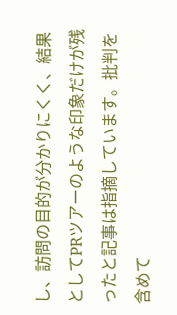し、訪問の目的が分かりにくく、結果としてPRツアーのような印象だけが残ったと記事は指摘しています。批判を含めて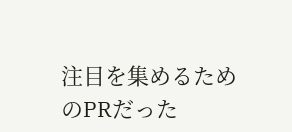注目を集めるためのPRだった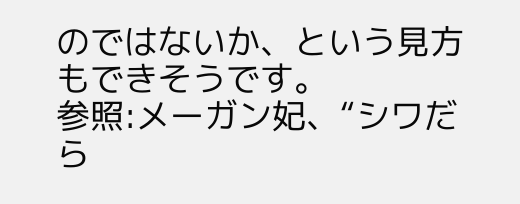のではないか、という見方もできそうです。
参照:メーガン妃、“シワだら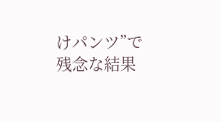けパンツ”で残念な結果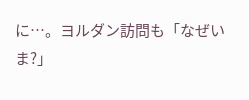に…。ヨルダン訪問も「なぜいま?」